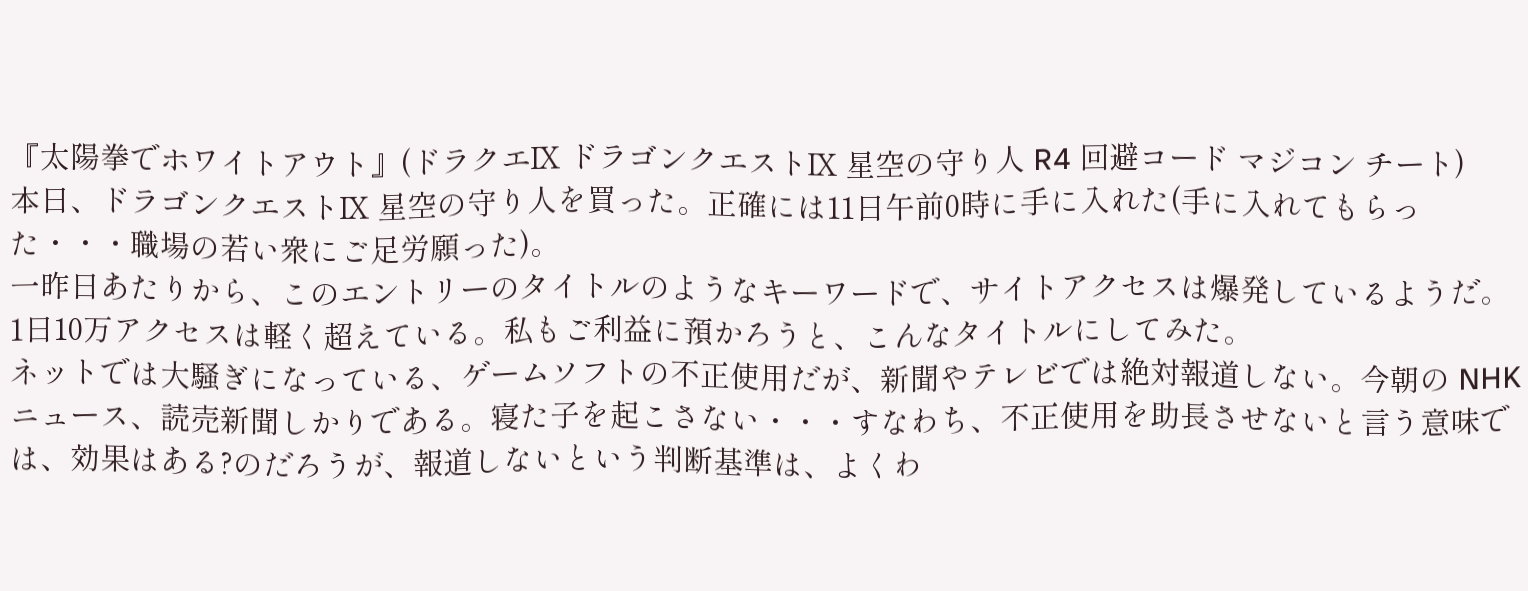『太陽拳でホワイトアウト』(ドラクエⅨ ドラゴンクエストⅨ 星空の守り人 R4 回避コード マジコン チート)
本日、ドラゴンクエストⅨ 星空の守り人を買った。正確には11日午前0時に手に入れた(手に入れてもらった・・・職場の若い衆にご足労願った)。
一昨日あたりから、このエントリーのタイトルのようなキーワードで、サイトアクセスは爆発しているようだ。1日10万アクセスは軽く超えている。私もご利益に預かろうと、こんなタイトルにしてみた。
ネットでは大騒ぎになっている、ゲームソフトの不正使用だが、新聞やテレビでは絶対報道しない。今朝の NHK ニュース、読売新聞しかりである。寝た子を起こさない・・・すなわち、不正使用を助長させないと言う意味では、効果はある?のだろうが、報道しないという判断基準は、よくわ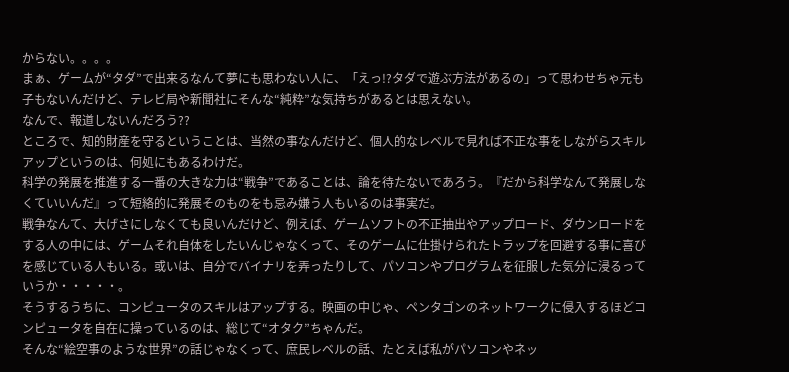からない。。。。
まぁ、ゲームが“タダ”で出来るなんて夢にも思わない人に、「えっ!?タダで遊ぶ方法があるの」って思わせちゃ元も子もないんだけど、テレビ局や新聞社にそんな“純粋”な気持ちがあるとは思えない。
なんで、報道しないんだろう??
ところで、知的財産を守るということは、当然の事なんだけど、個人的なレベルで見れば不正な事をしながらスキルアップというのは、何処にもあるわけだ。
科学の発展を推進する一番の大きな力は“戦争”であることは、論を待たないであろう。『だから科学なんて発展しなくていいんだ』って短絡的に発展そのものをも忌み嫌う人もいるのは事実だ。
戦争なんて、大げさにしなくても良いんだけど、例えば、ゲームソフトの不正抽出やアップロード、ダウンロードをする人の中には、ゲームそれ自体をしたいんじゃなくって、そのゲームに仕掛けられたトラップを回避する事に喜びを感じている人もいる。或いは、自分でバイナリを弄ったりして、パソコンやプログラムを征服した気分に浸るっていうか・・・・・。
そうするうちに、コンピュータのスキルはアップする。映画の中じゃ、ペンタゴンのネットワークに侵入するほどコンピュータを自在に操っているのは、総じて“オタク”ちゃんだ。
そんな“絵空事のような世界”の話じゃなくって、庶民レベルの話、たとえば私がパソコンやネッ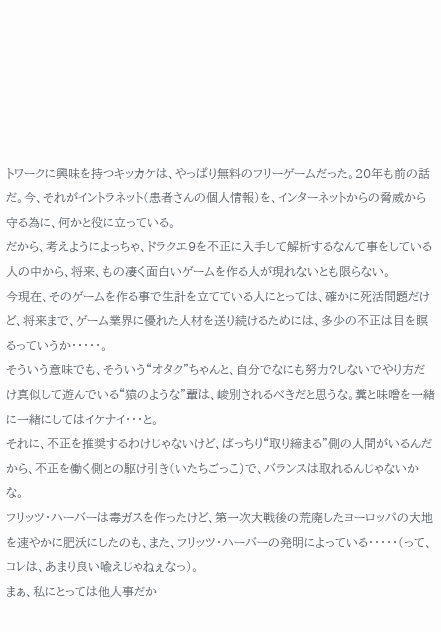トワークに興味を持つキッカケは、やっぱり無料のフリーゲームだった。20年も前の話だ。今、それがイントラネット(患者さんの個人情報)を、インターネットからの脅威から守る為に、何かと役に立っている。
だから、考えようによっちゃ、ドラクエ9を不正に入手して解析するなんて事をしている人の中から、将来、もの凄く面白いゲームを作る人が現れないとも限らない。
今現在、そのゲームを作る事で生計を立てている人にとっては、確かに死活問題だけど、将来まで、ゲーム業界に優れた人材を送り続けるためには、多少の不正は目を瞑るっていうか・・・・・。
そういう意味でも、そういう“オタク”ちゃんと、自分でなにも努力?しないでやり方だけ真似して遊んでいる“猿のような”輩は、峻別されるべきだと思うな。糞と味噌を一緒に一緒にしてはイケナイ・・・と。
それに、不正を推奨するわけじゃないけど、ばっちり“取り締まる”側の人間がいるんだから、不正を働く側との駆け引き(いたちごっこ)で、バランスは取れるんじゃないかな。
フリッツ・ハーバーは毒ガスを作ったけど、第一次大戦後の荒廃したヨーロッパの大地を速やかに肥沃にしたのも、また、フリッツ・ハーバーの発明によっている・・・・・(って、コレは、あまり良い喩えじゃねぇなっ)。
まぁ、私にとっては他人事だか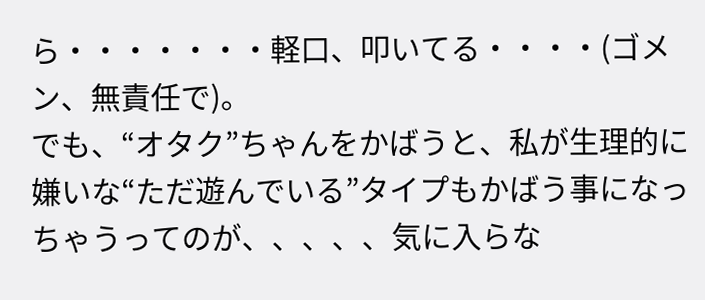ら・・・・・・・軽口、叩いてる・・・・(ゴメン、無責任で)。
でも、“オタク”ちゃんをかばうと、私が生理的に嫌いな“ただ遊んでいる”タイプもかばう事になっちゃうってのが、、、、、気に入らな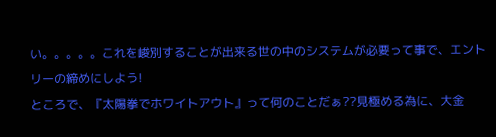い。。。。。これを峻別することが出来る世の中のシステムが必要って事で、エントリーの締めにしよう!
ところで、『太陽拳でホワイトアウト』って何のことだぁ??見極める為に、大金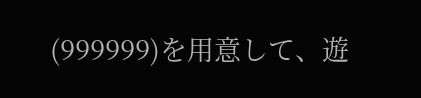(999999)を用意して、遊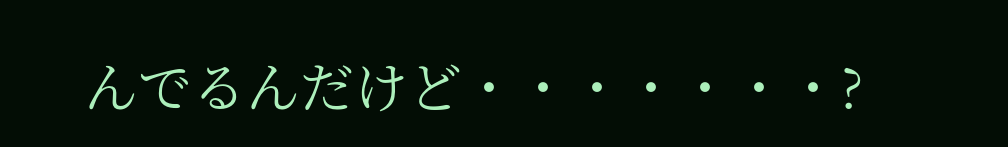んでるんだけど・・・・・・・?